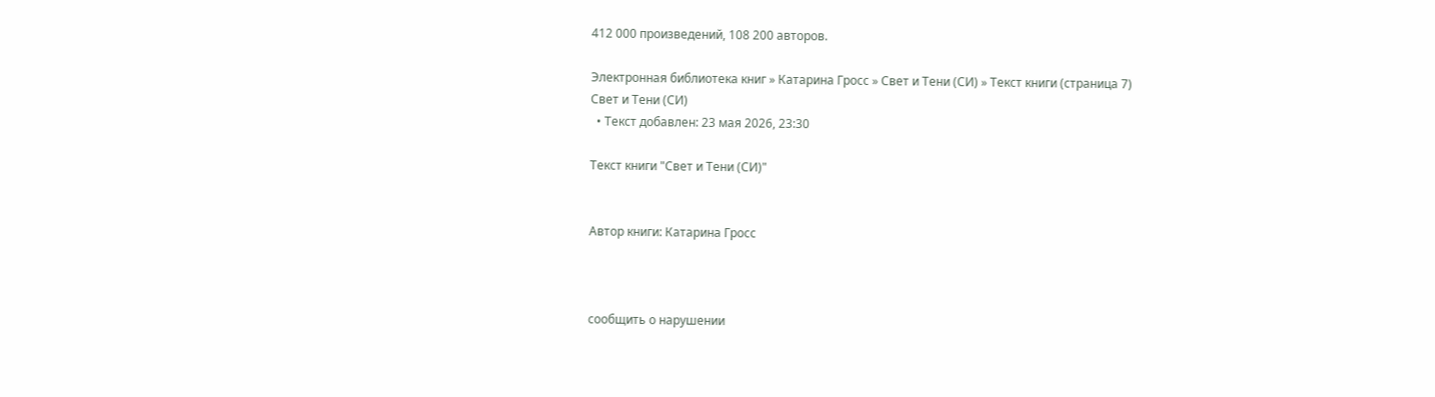412 000 произведений, 108 200 авторов.

Электронная библиотека книг » Катарина Гросс » Свет и Тени (СИ) » Текст книги (страница 7)
Свет и Тени (СИ)
  • Текст добавлен: 23 мая 2026, 23:30

Текст книги "Свет и Тени (СИ)"


Автор книги: Катарина Гросс



сообщить о нарушении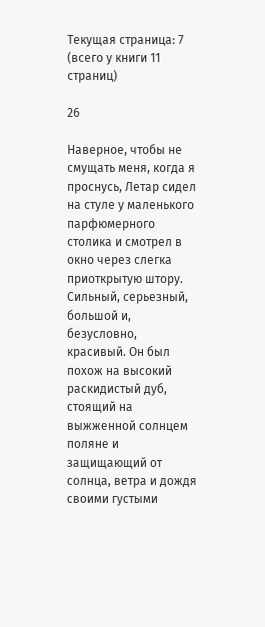Текущая страница: 7 (всего у книги 11 страниц)

26

Наверное, чтобы не смущать меня, когда я проснусь, Летар сидел на стуле у маленького парфюмерного столика и смотрел в окно через слегка приоткрытую штору. Сильный, серьезный, большой и, безусловно, красивый. Он был похож на высокий раскидистый дуб, стоящий на выжженной солнцем поляне и защищающий от солнца, ветра и дождя своими густыми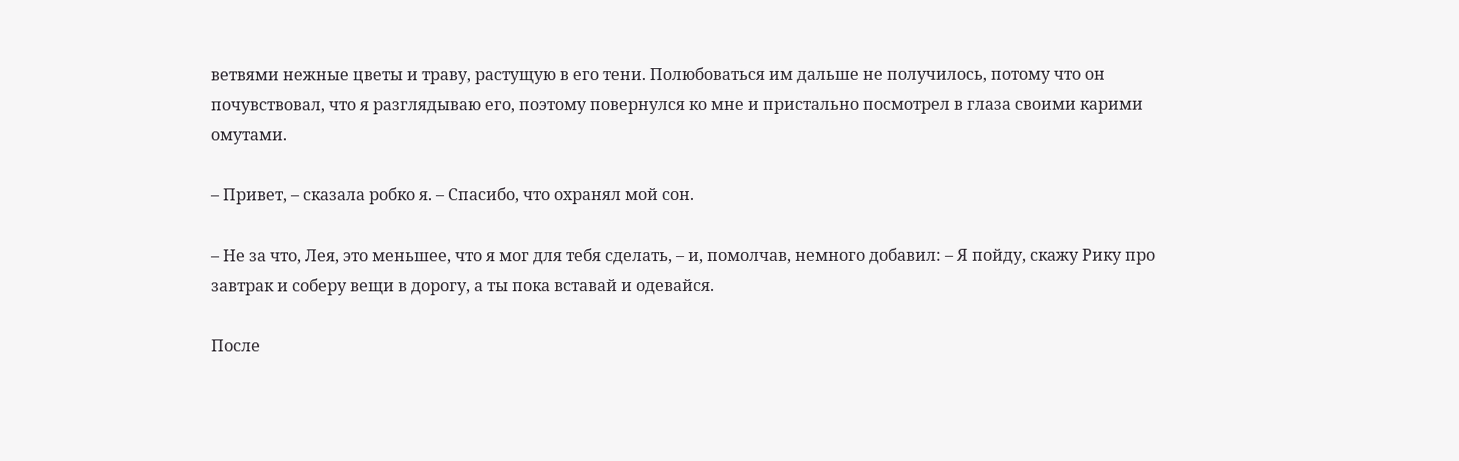ветвями нежные цветы и траву, растущую в его тени. Полюбоваться им дальше не получилось, потому что он почувствовал, что я разглядываю его, поэтому повернулся ко мне и пристально посмотрел в глаза своими карими омутами.

– Привет, – сказала робко я. – Спасибо, что охранял мой сон.

– Не за что, Лея, это меньшее, что я мог для тебя сделать, – и, помолчав, немного добавил: – Я пойду, скажу Рику про завтрак и соберу вещи в дорогу, а ты пока вставай и одевайся.

После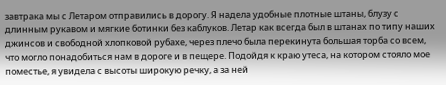завтрака мы с Летаром отправились в дорогу. Я надела удобные плотные штаны, блузу с длинным рукавом и мягкие ботинки без каблуков. Летар как всегда был в штанах по типу наших джинсов и свободной хлопковой рубахе, через плечо была перекинута большая торба со всем, что могло понадобиться нам в дороге и в пещере. Подойдя к краю утеса, на котором стояло мое поместье, я увидела с высоты широкую речку, а за ней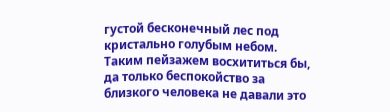густой бесконечный лес под кристально голубым небом. Таким пейзажем восхититься бы, да только беспокойство за близкого человека не давали это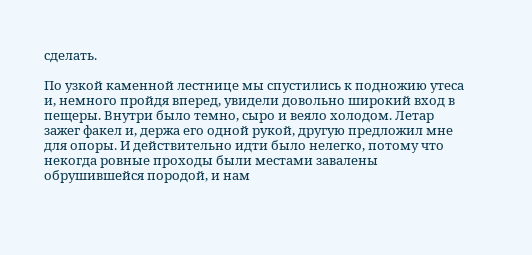сделать.

По узкой каменной лестнице мы спустились к подножию утеса и, немного пройдя вперед, увидели довольно широкий вход в пещеры. Внутри было темно, сыро и веяло холодом. Летар зажег факел и, держа его одной рукой, другую предложил мне для опоры. И действительно идти было нелегко, потому что некогда ровные проходы были местами завалены обрушившейся породой, и нам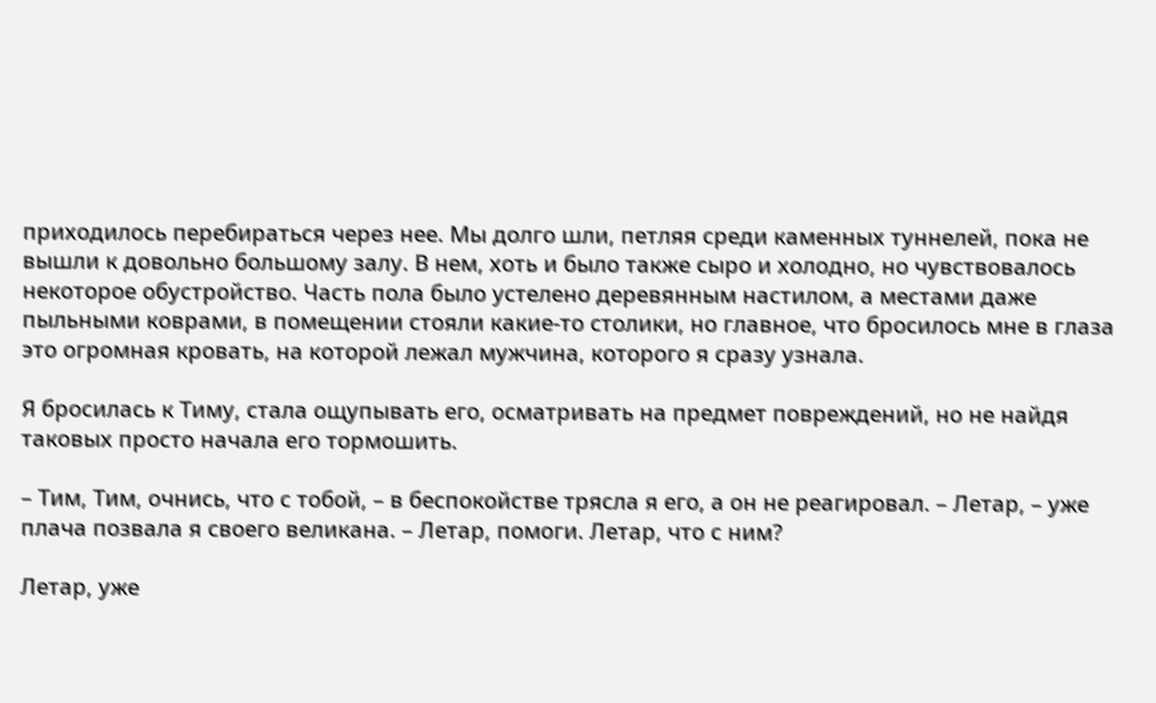приходилось перебираться через нее. Мы долго шли, петляя среди каменных туннелей, пока не вышли к довольно большому залу. В нем, хоть и было также сыро и холодно, но чувствовалось некоторое обустройство. Часть пола было устелено деревянным настилом, а местами даже пыльными коврами, в помещении стояли какие-то столики, но главное, что бросилось мне в глаза это огромная кровать, на которой лежал мужчина, которого я сразу узнала.

Я бросилась к Тиму, стала ощупывать его, осматривать на предмет повреждений, но не найдя таковых просто начала его тормошить.

– Тим, Тим, очнись, что с тобой, – в беспокойстве трясла я его, а он не реагировал. – Летар, – уже плача позвала я своего великана. – Летар, помоги. Летар, что с ним?

Летар, уже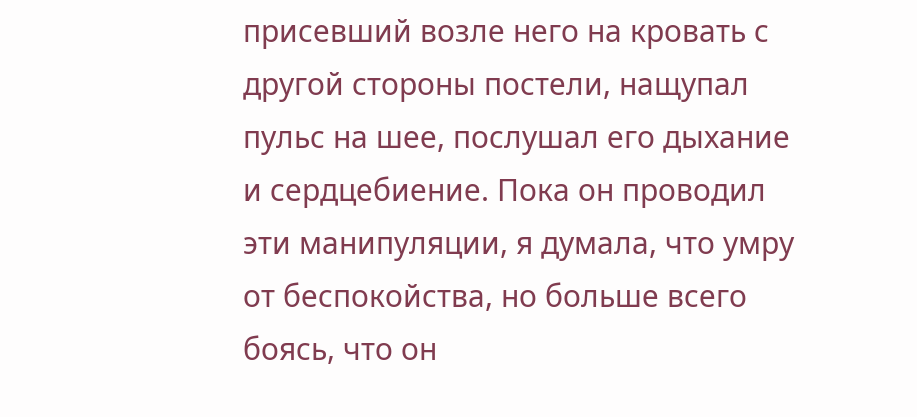присевший возле него на кровать с другой стороны постели, нащупал пульс на шее, послушал его дыхание и сердцебиение. Пока он проводил эти манипуляции, я думала, что умру от беспокойства, но больше всего боясь, что он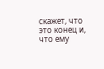скажет, что это конец и, что ему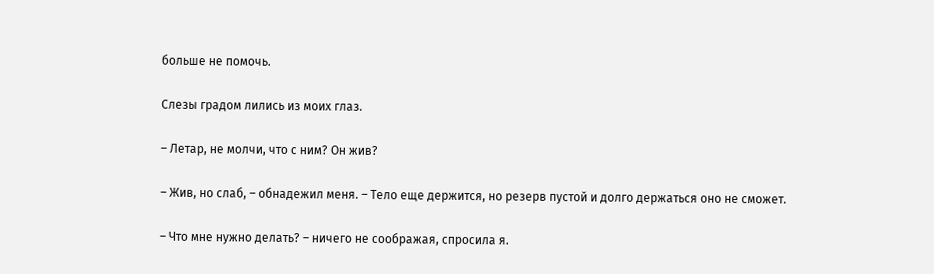больше не помочь.

Слезы градом лились из моих глаз.

– Летар, не молчи, что с ним? Он жив?

– Жив, но слаб, – обнадежил меня. – Тело еще держится, но резерв пустой и долго держаться оно не сможет.

– Что мне нужно делать? – ничего не соображая, спросила я.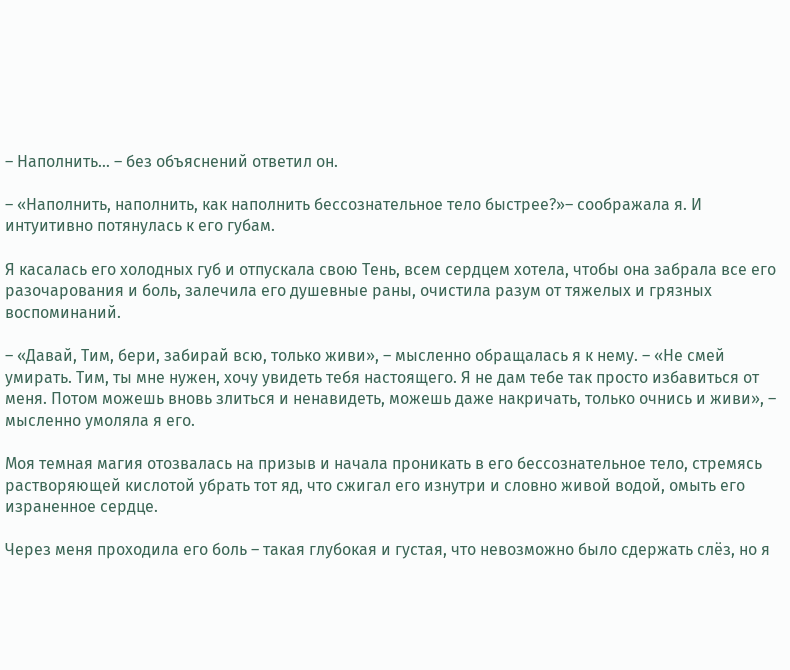– Наполнить… – без объяснений ответил он.

– «Наполнить, наполнить, как наполнить бессознательное тело быстрее?»– соображала я. И интуитивно потянулась к его губам.

Я касалась его холодных губ и отпускала свою Тень, всем сердцем хотела, чтобы она забрала все его разочарования и боль, залечила его душевные раны, очистила разум от тяжелых и грязных воспоминаний.

– «Давай, Тим, бери, забирай всю, только живи», – мысленно обращалась я к нему. – «Не смей умирать. Тим, ты мне нужен, хочу увидеть тебя настоящего. Я не дам тебе так просто избавиться от меня. Потом можешь вновь злиться и ненавидеть, можешь даже накричать, только очнись и живи», – мысленно умоляла я его.

Моя темная магия отозвалась на призыв и начала проникать в его бессознательное тело, стремясь растворяющей кислотой убрать тот яд, что сжигал его изнутри и словно живой водой, омыть его израненное сердце.

Через меня проходила его боль – такая глубокая и густая, что невозможно было сдержать слёз, но я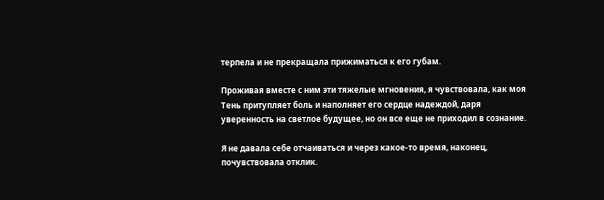терпела и не прекращала прижиматься к его губам.

Проживая вместе с ним эти тяжелые мгновения, я чувствовала, как моя Тень притупляет боль и наполняет его сердце надеждой, даря уверенность на светлое будущее, но он все еще не приходил в сознание.

Я не давала себе отчаиваться и через какое-то время, наконец, почувствовала отклик.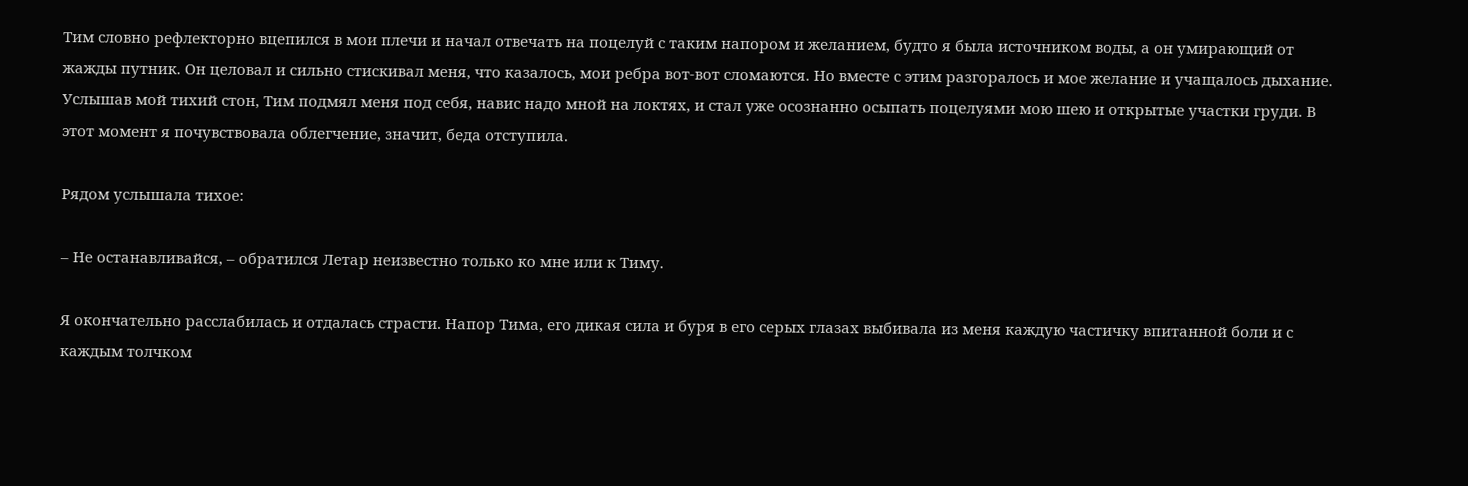Тим словно рефлекторно вцепился в мои плечи и начал отвечать на поцелуй с таким напором и желанием, будто я была источником воды, а он умирающий от жажды путник. Он целовал и сильно стискивал меня, что казалось, мои ребра вот-вот сломаются. Но вместе с этим разгоралось и мое желание и учащалось дыхание. Услышав мой тихий стон, Тим подмял меня под себя, навис надо мной на локтях, и стал уже осознанно осыпать поцелуями мою шею и открытые участки груди. В этот момент я почувствовала облегчение, значит, беда отступила.

Рядом услышала тихое:

– Не останавливайся, – обратился Летар неизвестно только ко мне или к Тиму.

Я окончательно расслабилась и отдалась страсти. Напор Тима, его дикая сила и буря в его серых глазах выбивала из меня каждую частичку впитанной боли и с каждым толчком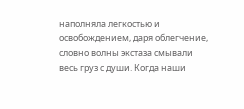наполняла легкостью и освобождением, даря облегчение, словно волны экстаза смывали весь груз с души. Когда наши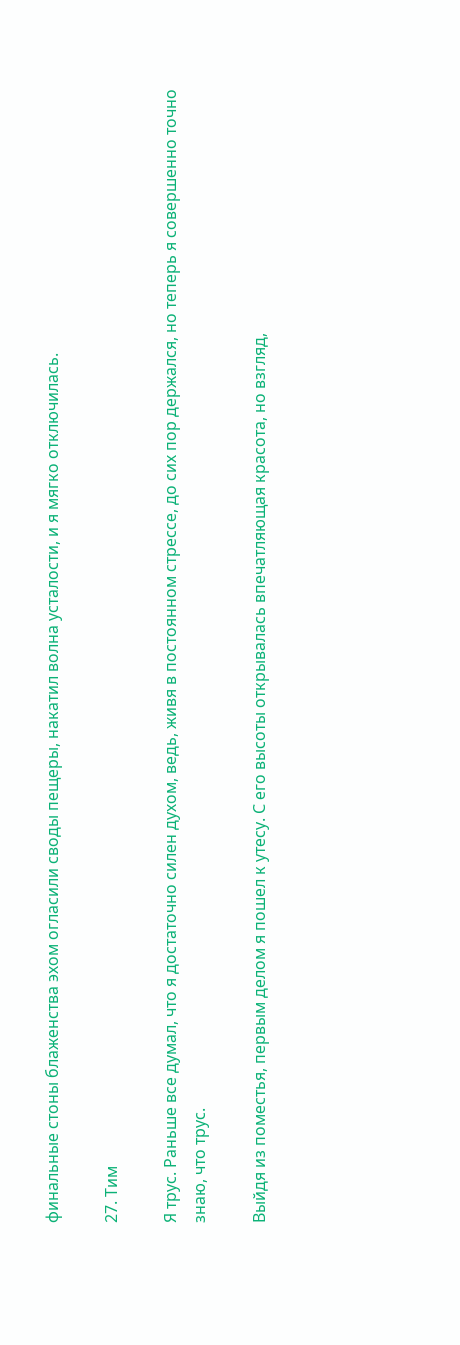финальные стоны блаженства эхом огласили своды пещеры, накатил волна усталости, и я мягко отключилась.

27. Тим

Я трус. Раньше все думал, что я достаточно силен духом, ведь, живя в постоянном стрессе, до сих пор держался, но теперь я совершенно точно знаю, что трус.

Выйдя из поместья, первым делом я пошел к утесу. С его высоты открывалась впечатляющая красота, но взгляд,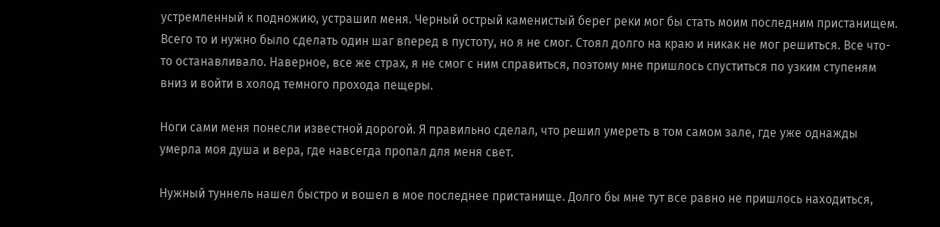устремленный к подножию, устрашил меня. Черный острый каменистый берег реки мог бы стать моим последним пристанищем. Всего то и нужно было сделать один шаг вперед в пустоту, но я не смог. Стоял долго на краю и никак не мог решиться. Все что-то останавливало. Наверное, все же страх, я не смог с ним справиться, поэтому мне пришлось спуститься по узким ступеням вниз и войти в холод темного прохода пещеры.

Ноги сами меня понесли известной дорогой. Я правильно сделал, что решил умереть в том самом зале, где уже однажды умерла моя душа и вера, где навсегда пропал для меня свет.

Нужный туннель нашел быстро и вошел в мое последнее пристанище. Долго бы мне тут все равно не пришлось находиться,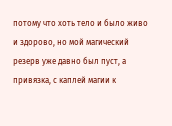потому что хоть тело и было живо и здорово, но мой магический резерв уже давно был пуст, а привязка, с каплей магии к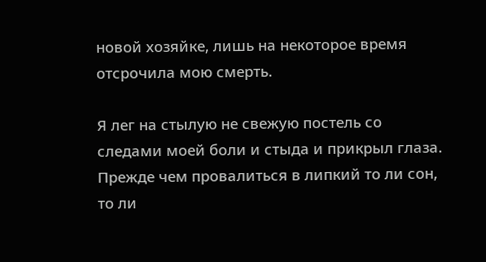новой хозяйке, лишь на некоторое время отсрочила мою смерть.

Я лег на стылую не свежую постель со следами моей боли и стыда и прикрыл глаза. Прежде чем провалиться в липкий то ли сон, то ли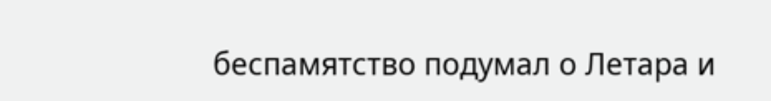беспамятство подумал о Летара и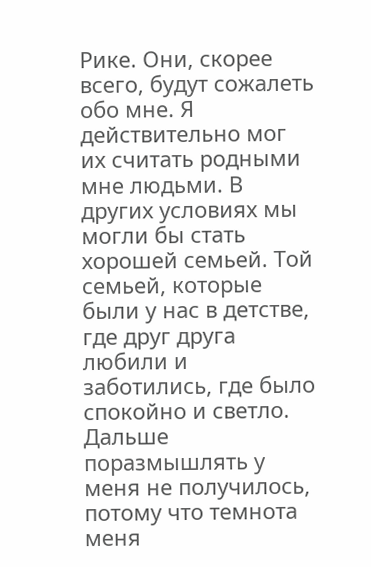Рике. Они, скорее всего, будут сожалеть обо мне. Я действительно мог их считать родными мне людьми. В других условиях мы могли бы стать хорошей семьей. Той семьей, которые были у нас в детстве, где друг друга любили и заботились, где было спокойно и светло. Дальше поразмышлять у меня не получилось, потому что темнота меня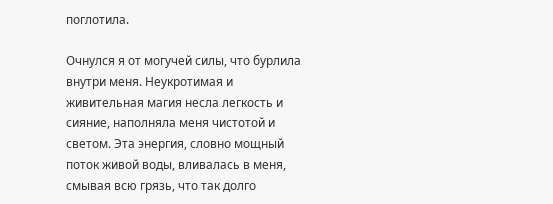поглотила.

Очнулся я от могучей силы, что бурлила внутри меня. Неукротимая и живительная магия несла легкость и сияние, наполняла меня чистотой и светом. Эта энергия, словно мощный поток живой воды, вливалась в меня, смывая всю грязь, что так долго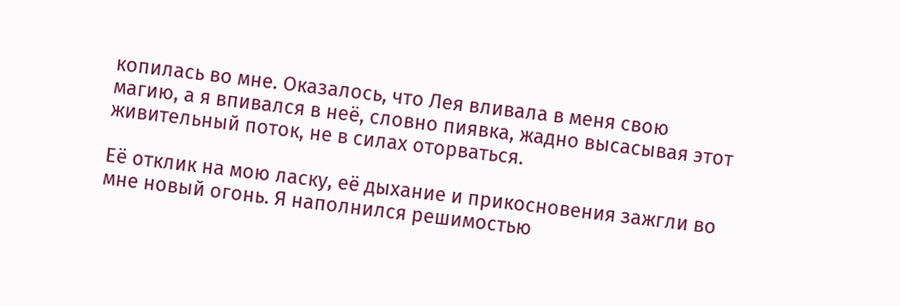копилась во мне. Оказалось, что Лея вливала в меня свою магию, а я впивался в неё, словно пиявка, жадно высасывая этот живительный поток, не в силах оторваться.

Её отклик на мою ласку, её дыхание и прикосновения зажгли во мне новый огонь. Я наполнился решимостью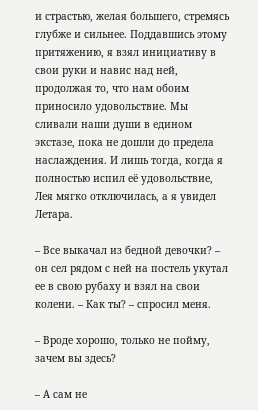и страстью, желая большего, стремясь глубже и сильнее. Поддавшись этому притяжению, я взял инициативу в свои руки и навис над ней, продолжая то, что нам обоим приносило удовольствие. Мы сливали наши души в едином экстазе, пока не дошли до предела наслаждения. И лишь тогда, когда я полностью испил её удовольствие, Лея мягко отключилась, а я увидел Летара.

– Все выкачал из бедной девочки? – он сел рядом с ней на постель укутал ее в свою рубаху и взял на свои колени. – Как ты? – спросил меня.

– Вроде хорошо, только не пойму, зачем вы здесь?

– А сам не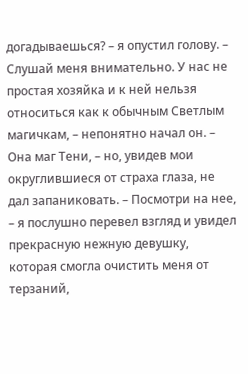догадываешься? – я опустил голову. – Слушай меня внимательно. У нас не простая хозяйка и к ней нельзя относиться как к обычным Светлым магичкам, – непонятно начал он. – Она маг Тени, – но, увидев мои округлившиеся от страха глаза, не дал запаниковать. – Посмотри на нее, – я послушно перевел взгляд и увидел прекрасную нежную девушку, которая смогла очистить меня от терзаний,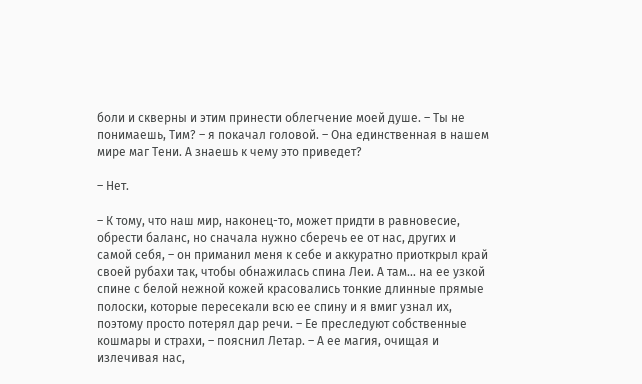боли и скверны и этим принести облегчение моей душе. – Ты не понимаешь, Тим? – я покачал головой. – Она единственная в нашем мире маг Тени. А знаешь к чему это приведет?

– Нет.

– К тому, что наш мир, наконец-то, может придти в равновесие, обрести баланс, но сначала нужно сберечь ее от нас, других и самой себя, – он приманил меня к себе и аккуратно приоткрыл край своей рубахи так, чтобы обнажилась спина Леи. А там… на ее узкой спине с белой нежной кожей красовались тонкие длинные прямые полоски, которые пересекали всю ее спину и я вмиг узнал их, поэтому просто потерял дар речи. – Ее преследуют собственные кошмары и страхи, – пояснил Летар. – А ее магия, очищая и излечивая нас,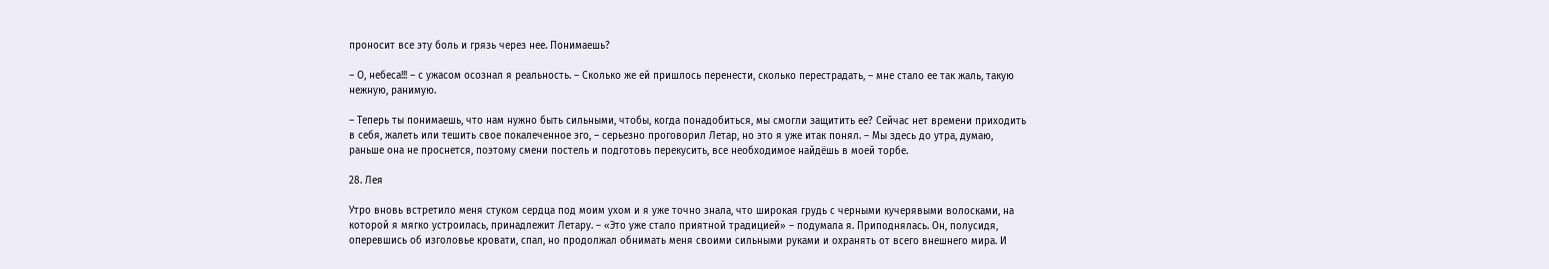проносит все эту боль и грязь через нее. Понимаешь?

– О, небеса!!! – с ужасом осознал я реальность. – Сколько же ей пришлось перенести, сколько перестрадать, – мне стало ее так жаль, такую нежную, ранимую.

– Теперь ты понимаешь, что нам нужно быть сильными, чтобы, когда понадобиться, мы смогли защитить ее? Сейчас нет времени приходить в себя, жалеть или тешить свое покалеченное эго, – серьезно проговорил Летар, но это я уже итак понял. – Мы здесь до утра, думаю, раньше она не проснется, поэтому смени постель и подготовь перекусить, все необходимое найдёшь в моей торбе.

28. Лея

Утро вновь встретило меня стуком сердца под моим ухом и я уже точно знала, что широкая грудь с черными кучерявыми волосками, на которой я мягко устроилась, принадлежит Летару. – «Это уже стало приятной традицией» – подумала я. Приподнялась. Он, полусидя, оперевшись об изголовье кровати, спал, но продолжал обнимать меня своими сильными руками и охранять от всего внешнего мира. И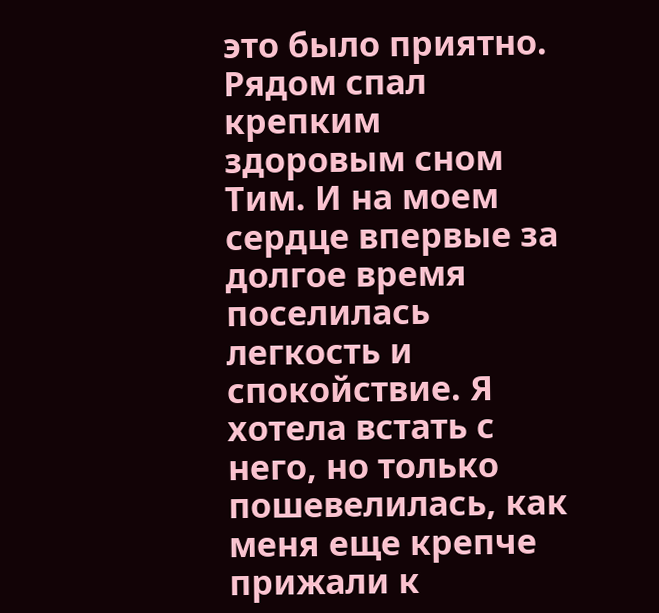это было приятно. Рядом спал крепким здоровым сном Тим. И на моем сердце впервые за долгое время поселилась легкость и спокойствие. Я хотела встать с него, но только пошевелилась, как меня еще крепче прижали к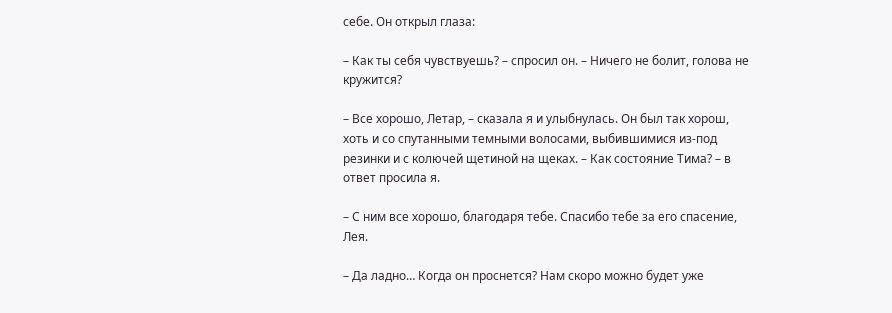себе. Он открыл глаза:

– Как ты себя чувствуешь? – спросил он. – Ничего не болит, голова не кружится?

– Все хорошо, Летар, – сказала я и улыбнулась. Он был так хорош, хоть и со спутанными темными волосами, выбившимися из-под резинки и с колючей щетиной на щеках. – Как состояние Тима? – в ответ просила я.

– С ним все хорошо, благодаря тебе. Спасибо тебе за его спасение, Лея.

– Да ладно… Когда он проснется? Нам скоро можно будет уже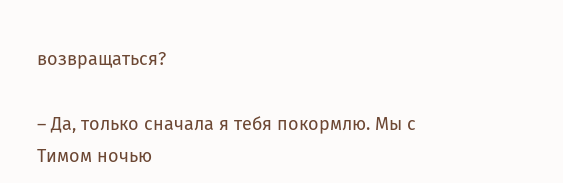возвращаться?

– Да, только сначала я тебя покормлю. Мы с Тимом ночью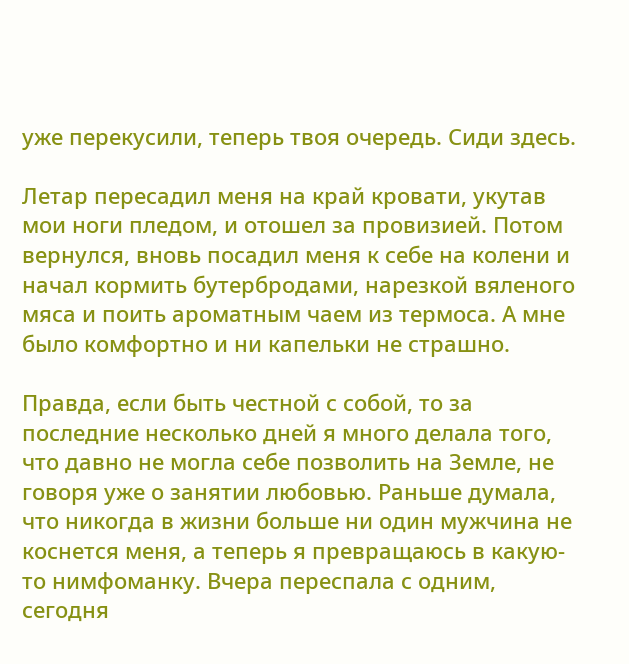уже перекусили, теперь твоя очередь. Сиди здесь.

Летар пересадил меня на край кровати, укутав мои ноги пледом, и отошел за провизией. Потом вернулся, вновь посадил меня к себе на колени и начал кормить бутербродами, нарезкой вяленого мяса и поить ароматным чаем из термоса. А мне было комфортно и ни капельки не страшно.

Правда, если быть честной с собой, то за последние несколько дней я много делала того, что давно не могла себе позволить на Земле, не говоря уже о занятии любовью. Раньше думала, что никогда в жизни больше ни один мужчина не коснется меня, а теперь я превращаюсь в какую-то нимфоманку. Вчера переспала с одним, сегодня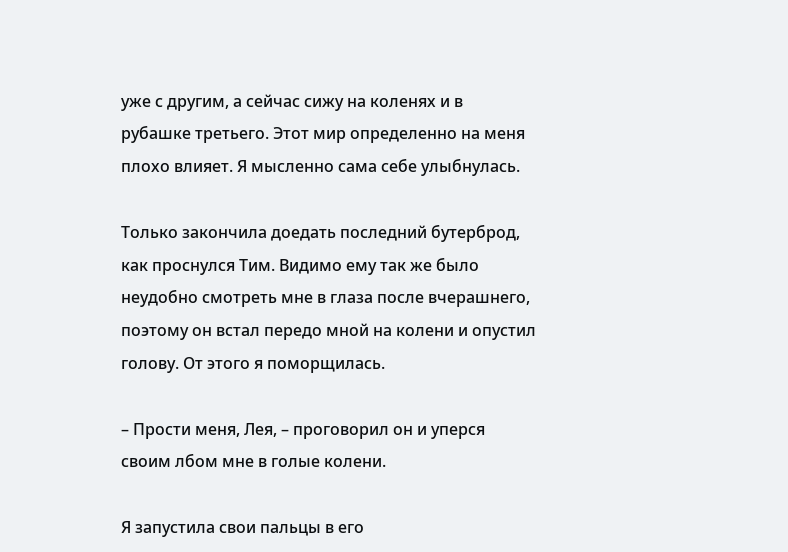уже с другим, а сейчас сижу на коленях и в рубашке третьего. Этот мир определенно на меня плохо влияет. Я мысленно сама себе улыбнулась.

Только закончила доедать последний бутерброд, как проснулся Тим. Видимо ему так же было неудобно смотреть мне в глаза после вчерашнего, поэтому он встал передо мной на колени и опустил голову. От этого я поморщилась.

– Прости меня, Лея, – проговорил он и уперся своим лбом мне в голые колени.

Я запустила свои пальцы в его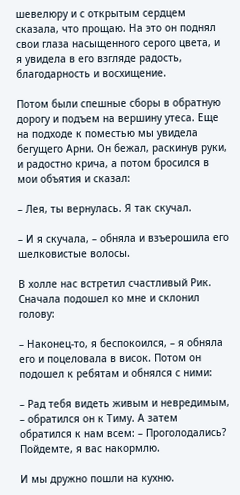шевелюру и с открытым сердцем сказала, что прощаю. На это он поднял свои глаза насыщенного серого цвета, и я увидела в его взгляде радость, благодарность и восхищение.

Потом были спешные сборы в обратную дорогу и подъем на вершину утеса. Еще на подходе к поместью мы увидела бегущего Арни. Он бежал, раскинув руки, и радостно крича, а потом бросился в мои объятия и сказал:

– Лея, ты вернулась. Я так скучал.

– И я скучала, – обняла и взъерошила его шелковистые волосы.

В холле нас встретил счастливый Рик. Сначала подошел ко мне и склонил голову:

– Наконец-то, я беспокоился, – я обняла его и поцеловала в висок. Потом он подошел к ребятам и обнялся с ними:

– Рад тебя видеть живым и невредимым, – обратился он к Тиму. А затем обратился к нам всем: – Проголодались? Пойдемте, я вас накормлю.

И мы дружно пошли на кухню.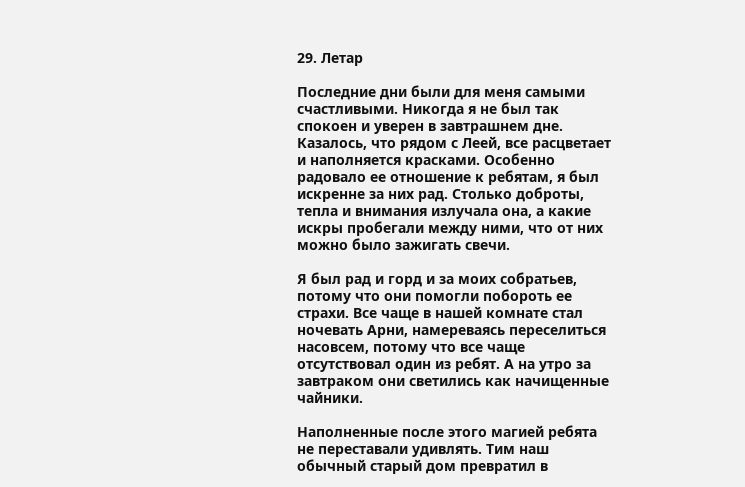29. Летар

Последние дни были для меня самыми счастливыми. Никогда я не был так спокоен и уверен в завтрашнем дне. Казалось, что рядом с Леей, все расцветает и наполняется красками. Особенно радовало ее отношение к ребятам, я был искренне за них рад. Столько доброты, тепла и внимания излучала она, а какие искры пробегали между ними, что от них можно было зажигать свечи.

Я был рад и горд и за моих собратьев, потому что они помогли побороть ее страхи. Все чаще в нашей комнате стал ночевать Арни, намереваясь переселиться насовсем, потому что все чаще отсутствовал один из ребят. А на утро за завтраком они светились как начищенные чайники.

Наполненные после этого магией ребята не переставали удивлять. Тим наш обычный старый дом превратил в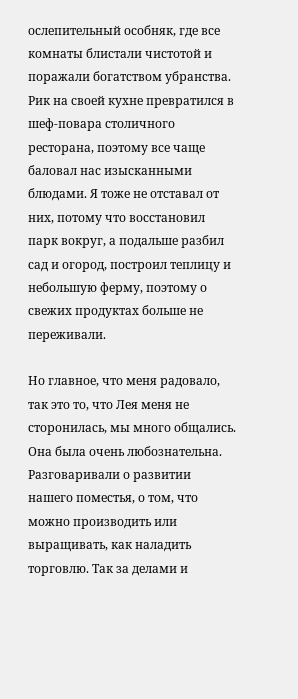ослепительный особняк, где все комнаты блистали чистотой и поражали богатством убранства. Рик на своей кухне превратился в шеф-повара столичного ресторана, поэтому все чаще баловал нас изысканными блюдами. Я тоже не отставал от них, потому что восстановил парк вокруг, а подальше разбил сад и огород, построил теплицу и небольшую ферму, поэтому о свежих продуктах больше не переживали.

Но главное, что меня радовало, так это то, что Лея меня не сторонилась, мы много общались. Она была очень любознательна. Разговаривали о развитии нашего поместья, о том, что можно производить или выращивать, как наладить торговлю. Так за делами и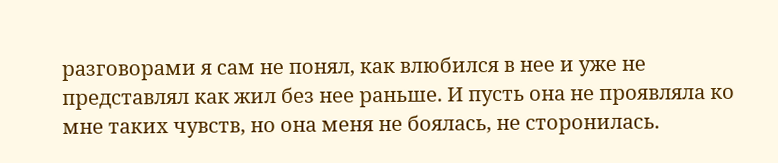разговорами я сам не понял, как влюбился в нее и уже не представлял как жил без нее раньше. И пусть она не проявляла ко мне таких чувств, но она меня не боялась, не сторонилась.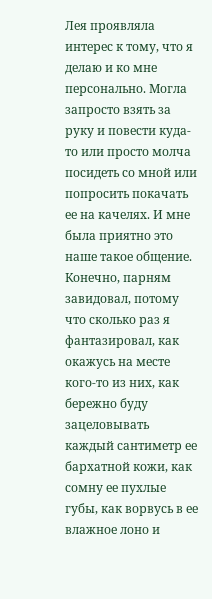Лея проявляла интерес к тому, что я делаю и ко мне персонально. Могла запросто взять за руку и повести куда-то или просто молча посидеть со мной или попросить покачать ее на качелях. И мне была приятно это наше такое общение. Конечно, парням завидовал, потому что сколько раз я фантазировал, как окажусь на месте кого-то из них, как бережно буду зацеловывать каждый сантиметр ее бархатной кожи, как сомну ее пухлые губы, как ворвусь в ее влажное лоно и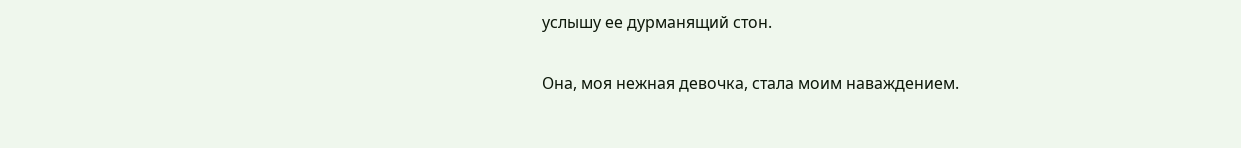услышу ее дурманящий стон.

Она, моя нежная девочка, стала моим наваждением.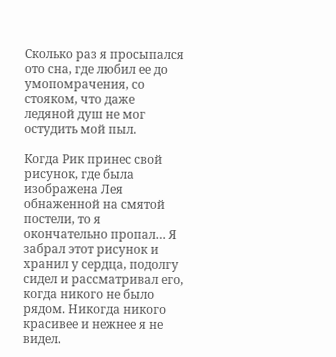Сколько раз я просыпался ото сна, где любил ее до умопомрачения, со стояком, что даже ледяной душ не мог остудить мой пыл.

Когда Рик принес свой рисунок, где была изображена Лея обнаженной на смятой постели, то я окончательно пропал… Я забрал этот рисунок и хранил у сердца, подолгу сидел и рассматривал его, когда никого не было рядом. Никогда никого красивее и нежнее я не видел.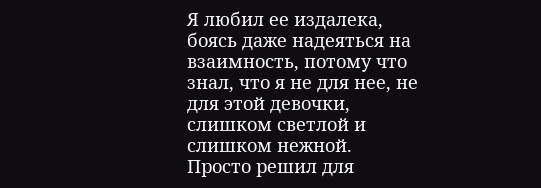Я любил ее издалека, боясь даже надеяться на взаимность, потому что знал, что я не для нее, не для этой девочки, слишком светлой и слишком нежной. Просто решил для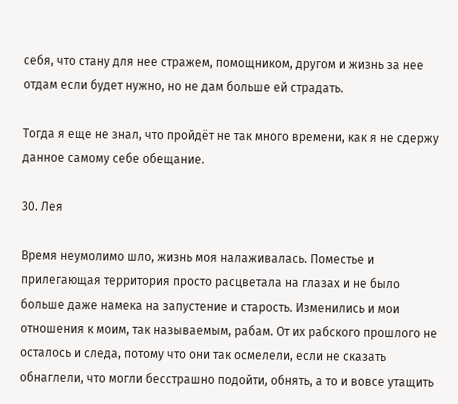себя, что стану для нее стражем, помощником, другом и жизнь за нее отдам если будет нужно, но не дам больше ей страдать.

Тогда я еще не знал, что пройдёт не так много времени, как я не сдержу данное самому себе обещание.

30. Лея

Время неумолимо шло, жизнь моя налаживалась. Поместье и прилегающая территория просто расцветала на глазах и не было больше даже намека на запустение и старость. Изменились и мои отношения к моим, так называемым, рабам. От их рабского прошлого не осталось и следа, потому что они так осмелели, если не сказать обнаглели, что могли бесстрашно подойти, обнять, а то и вовсе утащить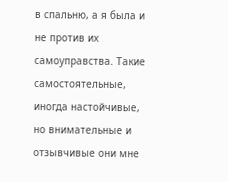в спальню, а я была и не против их самоуправства. Такие самостоятельные, иногда настойчивые, но внимательные и отзывчивые они мне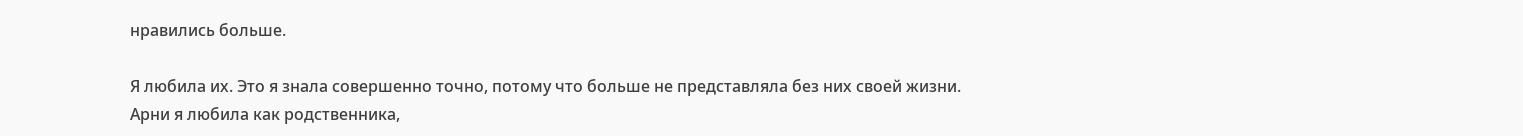нравились больше.

Я любила их. Это я знала совершенно точно, потому что больше не представляла без них своей жизни. Арни я любила как родственника,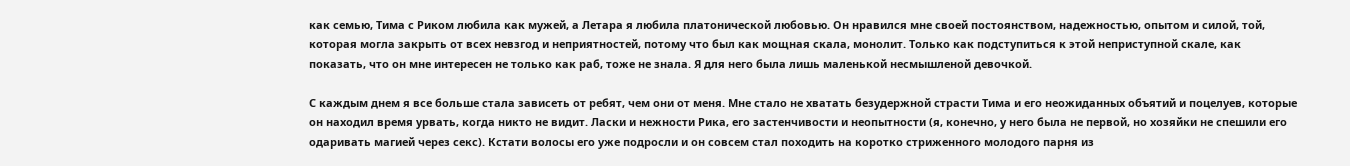как семью, Тима с Риком любила как мужей, а Летара я любила платонической любовью. Он нравился мне своей постоянством, надежностью, опытом и силой, той, которая могла закрыть от всех невзгод и неприятностей, потому что был как мощная скала, монолит. Только как подступиться к этой неприступной скале, как показать, что он мне интересен не только как раб, тоже не знала. Я для него была лишь маленькой несмышленой девочкой.

С каждым днем я все больше стала зависеть от ребят, чем они от меня. Мне стало не хватать безудержной страсти Тима и его неожиданных объятий и поцелуев, которые он находил время урвать, когда никто не видит. Ласки и нежности Рика, его застенчивости и неопытности (я, конечно, у него была не первой, но хозяйки не спешили его одаривать магией через секс). Кстати волосы его уже подросли и он совсем стал походить на коротко стриженного молодого парня из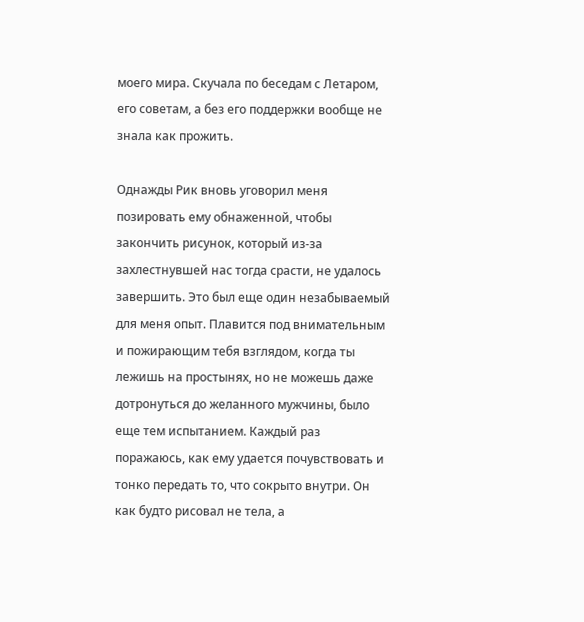моего мира. Скучала по беседам с Летаром, его советам, а без его поддержки вообще не знала как прожить.

Однажды Рик вновь уговорил меня позировать ему обнаженной, чтобы закончить рисунок, который из-за захлестнувшей нас тогда срасти, не удалось завершить. Это был еще один незабываемый для меня опыт. Плавится под внимательным и пожирающим тебя взглядом, когда ты лежишь на простынях, но не можешь даже дотронуться до желанного мужчины, было еще тем испытанием. Каждый раз поражаюсь, как ему удается почувствовать и тонко передать то, что сокрыто внутри. Он как будто рисовал не тела, а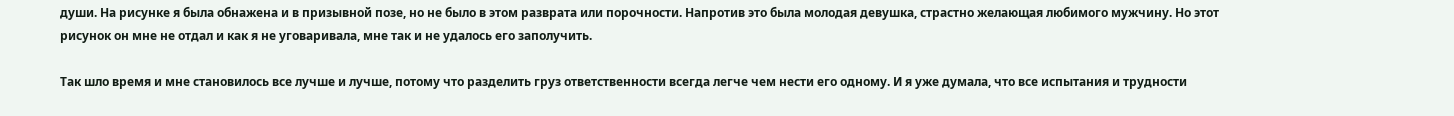души. На рисунке я была обнажена и в призывной позе, но не было в этом разврата или порочности. Напротив это была молодая девушка, страстно желающая любимого мужчину. Но этот рисунок он мне не отдал и как я не уговаривала, мне так и не удалось его заполучить.

Так шло время и мне становилось все лучше и лучше, потому что разделить груз ответственности всегда легче чем нести его одному. И я уже думала, что все испытания и трудности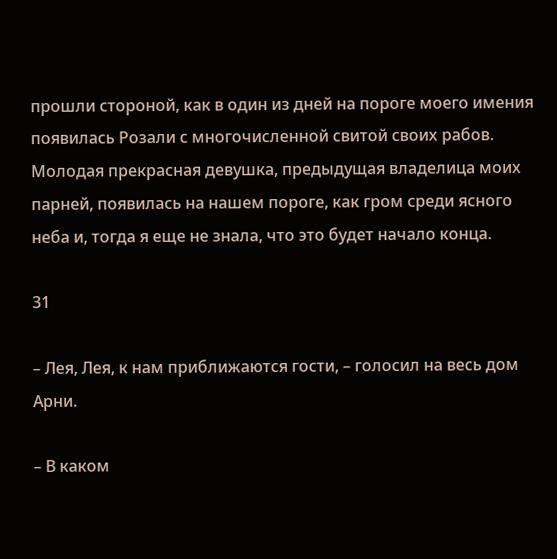прошли стороной, как в один из дней на пороге моего имения появилась Розали с многочисленной свитой своих рабов. Молодая прекрасная девушка, предыдущая владелица моих парней, появилась на нашем пороге, как гром среди ясного неба и, тогда я еще не знала, что это будет начало конца.

31

– Лея, Лея, к нам приближаются гости, – голосил на весь дом Арни.

– В каком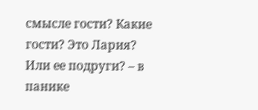смысле гости? Какие гости? Это Лария? Или ее подруги? – в панике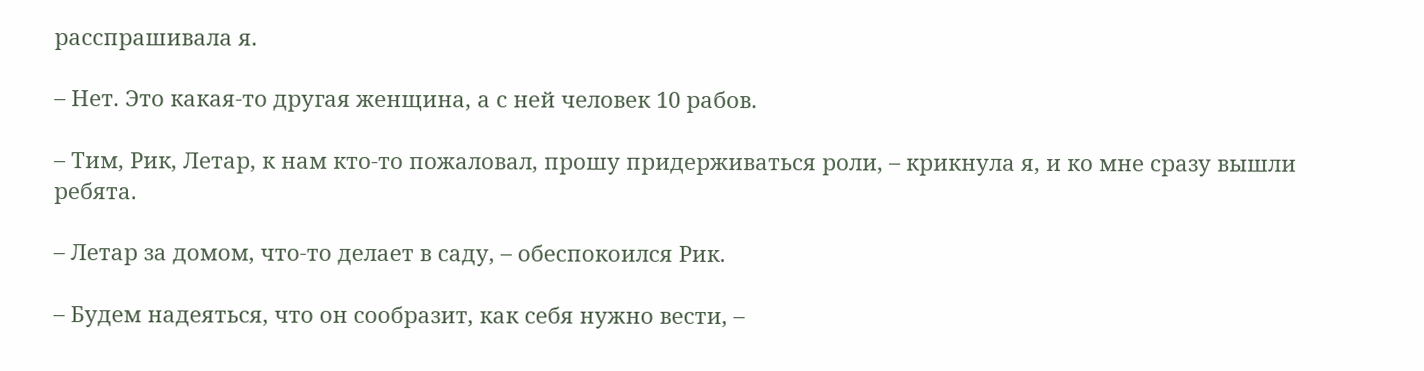расспрашивала я.

– Нет. Это какая-то другая женщина, а с ней человек 10 рабов.

– Тим, Рик, Летар, к нам кто-то пожаловал, прошу придерживаться роли, – крикнула я, и ко мне сразу вышли ребята.

– Летар за домом, что-то делает в саду, – обеспокоился Рик.

– Будем надеяться, что он сообразит, как себя нужно вести, –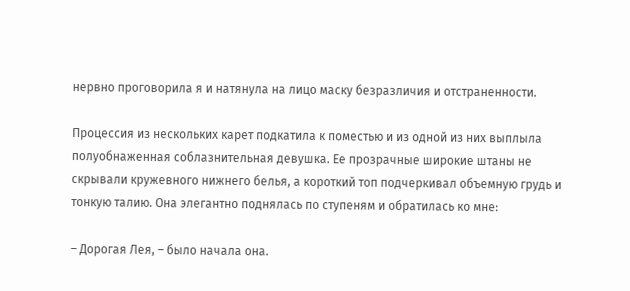нервно проговорила я и натянула на лицо маску безразличия и отстраненности.

Процессия из нескольких карет подкатила к поместью и из одной из них выплыла полуобнаженная соблазнительная девушка. Ее прозрачные широкие штаны не скрывали кружевного нижнего белья, а короткий топ подчеркивал объемную грудь и тонкую талию. Она элегантно поднялась по ступеням и обратилась ко мне:

– Дорогая Лея, – было начала она.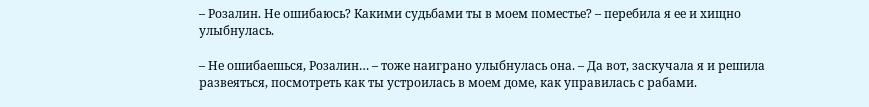– Розалин. Не ошибаюсь? Какими судьбами ты в моем поместье? – перебила я ее и хищно улыбнулась.

– Не ошибаешься, Розалин… – тоже наиграно улыбнулась она. – Да вот, заскучала я и решила развеяться, посмотреть как ты устроилась в моем доме, как управилась с рабами.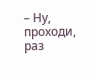– Ну, проходи, раз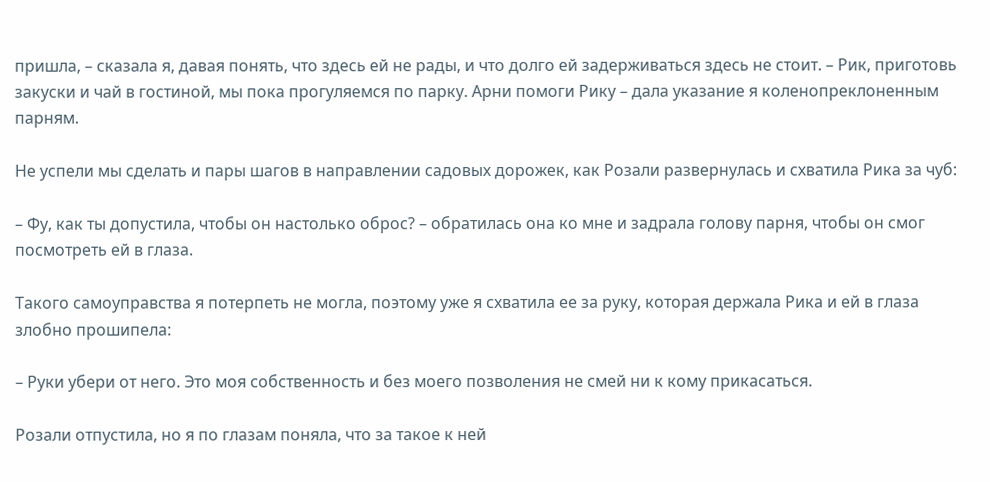пришла, – сказала я, давая понять, что здесь ей не рады, и что долго ей задерживаться здесь не стоит. – Рик, приготовь закуски и чай в гостиной, мы пока прогуляемся по парку. Арни помоги Рику – дала указание я коленопреклоненным парням.

Не успели мы сделать и пары шагов в направлении садовых дорожек, как Розали развернулась и схватила Рика за чуб:

– Фу, как ты допустила, чтобы он настолько оброс? – обратилась она ко мне и задрала голову парня, чтобы он смог посмотреть ей в глаза.

Такого самоуправства я потерпеть не могла, поэтому уже я схватила ее за руку, которая держала Рика и ей в глаза злобно прошипела:

– Руки убери от него. Это моя собственность и без моего позволения не смей ни к кому прикасаться.

Розали отпустила, но я по глазам поняла, что за такое к ней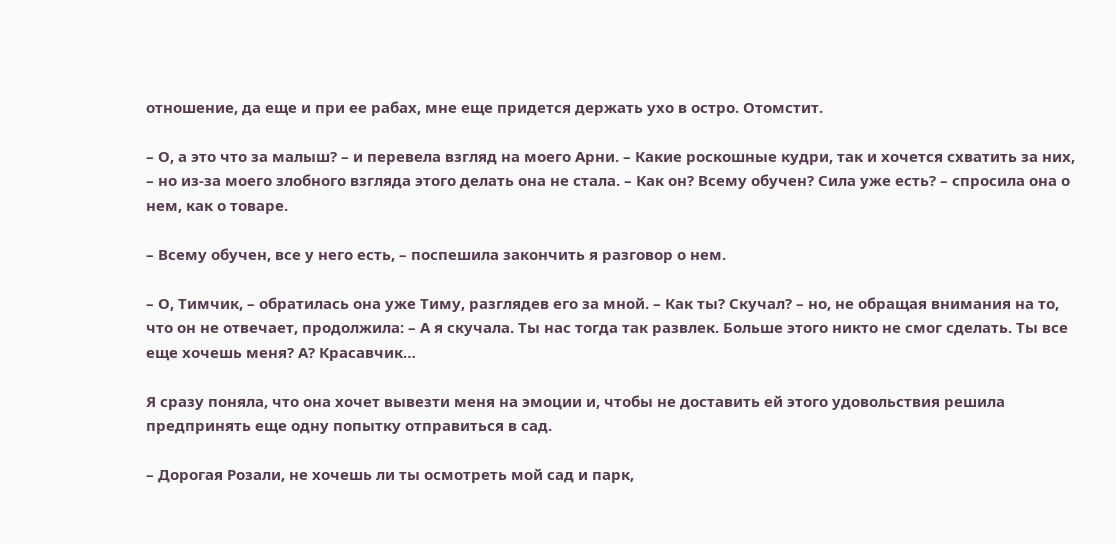отношение, да еще и при ее рабах, мне еще придется держать ухо в остро. Отомстит.

– О, а это что за малыш? – и перевела взгляд на моего Арни. – Какие роскошные кудри, так и хочется схватить за них, – но из-за моего злобного взгляда этого делать она не стала. – Как он? Всему обучен? Сила уже есть? – спросила она о нем, как о товаре.

– Всему обучен, все у него есть, – поспешила закончить я разговор о нем.

– О, Тимчик, – обратилась она уже Тиму, разглядев его за мной. – Как ты? Скучал? – но, не обращая внимания на то, что он не отвечает, продолжила: – А я скучала. Ты нас тогда так развлек. Больше этого никто не смог сделать. Ты все еще хочешь меня? А? Красавчик…

Я сразу поняла, что она хочет вывезти меня на эмоции и, чтобы не доставить ей этого удовольствия решила предпринять еще одну попытку отправиться в сад.

– Дорогая Розали, не хочешь ли ты осмотреть мой сад и парк,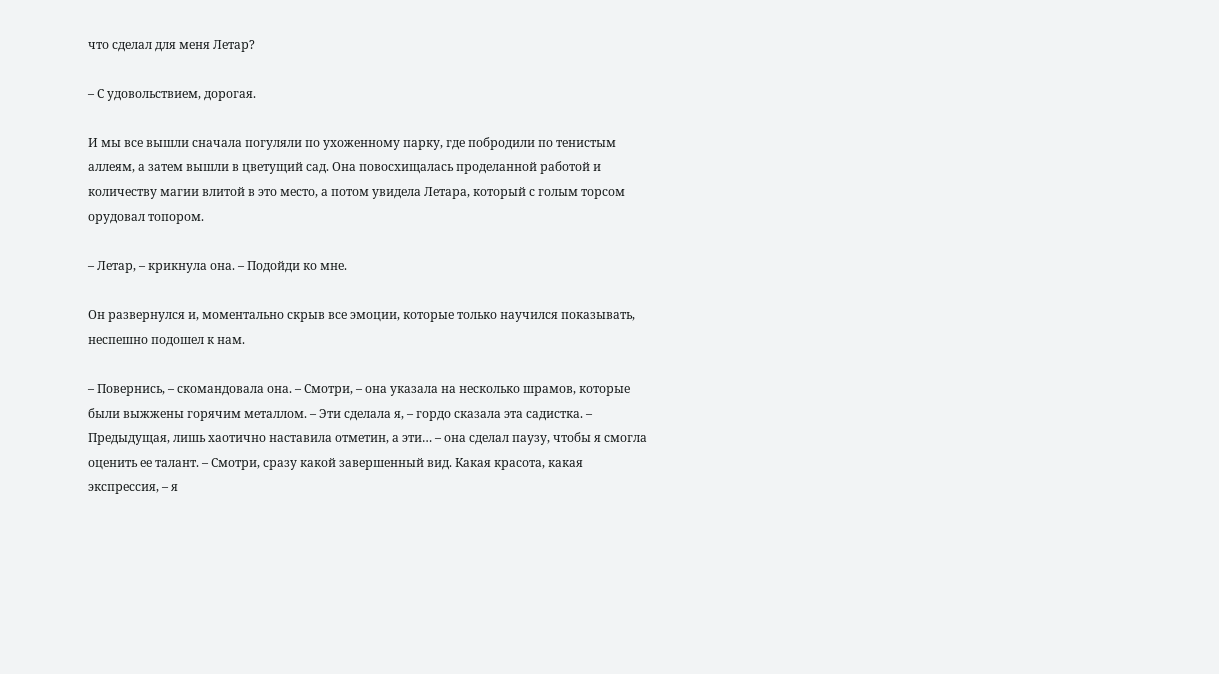что сделал для меня Летар?

– С удовольствием, дорогая.

И мы все вышли сначала погуляли по ухоженному парку, где побродили по тенистым аллеям, а затем вышли в цветущий сад. Она повосхищалась проделанной работой и количеству магии влитой в это место, а потом увидела Летара, который с голым торсом орудовал топором.

– Летар, – крикнула она. – Подойди ко мне.

Он развернулся и, моментально скрыв все эмоции, которые только научился показывать, неспешно подошел к нам.

– Повернись, – скомандовала она. – Смотри, – она указала на несколько шрамов, которые были выжжены горячим металлом. – Эти сделала я, – гордо сказала эта садистка. – Предыдущая, лишь хаотично наставила отметин, а эти… – она сделал паузу, чтобы я смогла оценить ее талант. – Смотри, сразу какой завершенный вид. Какая красота, какая экспрессия, – я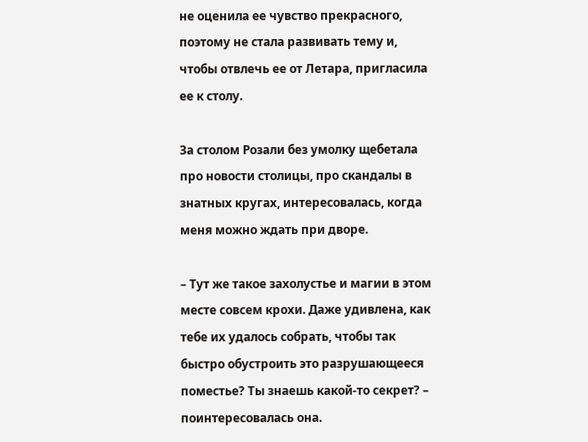не оценила ее чувство прекрасного, поэтому не стала развивать тему и, чтобы отвлечь ее от Летара, пригласила ее к столу.

За столом Розали без умолку щебетала про новости столицы, про скандалы в знатных кругах, интересовалась, когда меня можно ждать при дворе.

– Тут же такое захолустье и магии в этом месте совсем крохи. Даже удивлена, как тебе их удалось собрать, чтобы так быстро обустроить это разрушающееся поместье? Ты знаешь какой-то секрет? – поинтересовалась она.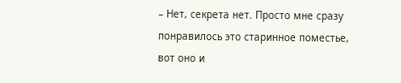– Нет, секрета нет. Просто мне сразу понравилось это старинное поместье, вот оно и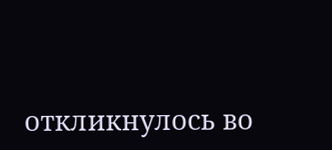откликнулось во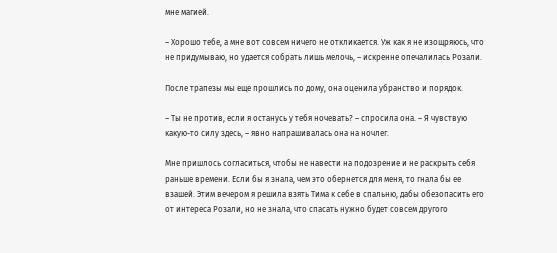мне магией.

– Хорошо тебе, а мне вот совсем ничего не откликается. Уж как я не изощряюсь, что не придумываю, но удается собрать лишь мелочь, – искренне опечалилась Розали.

После трапезы мы еще прошлись по дому, она оценила убранство и порядок.

– Ты не против, если я останусь у тебя ночевать? – спросила она. – Я чувствую какую-то силу здесь, – явно напрашивалась она на ночлег.

Мне пришлось согласиться, чтобы не навести на подозрение и не раскрыть себя раньше времени. Если бы я знала, чем это обернется для меня, то гнала бы ее взашей. Этим вечером я решила взять Тима к себе в спальню, дабы обезопасить его от интереса Розали, но не знала, что спасать нужно будет совсем другого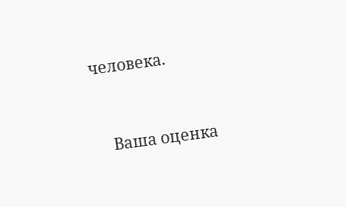человека.


    Ваша оценка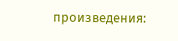произведения: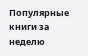Популярные книги за неделю